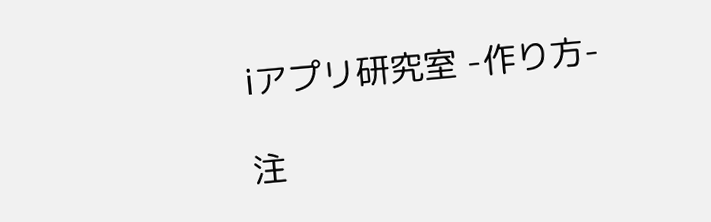iアプリ研究室 -作り方-

注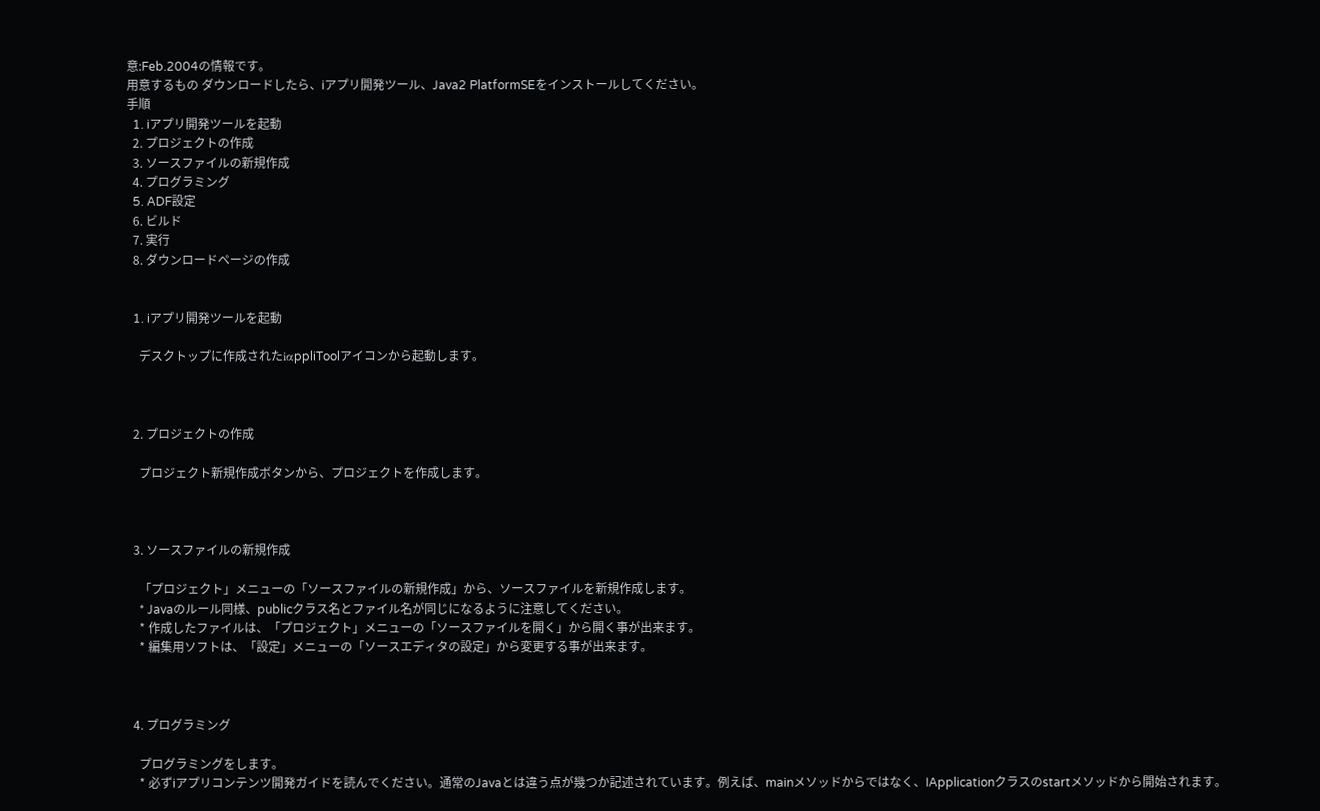意:Feb.2004の情報です。
用意するもの ダウンロードしたら、iアプリ開発ツール、Java2 PlatformSEをインストールしてください。
手順
  1. iアプリ開発ツールを起動
  2. プロジェクトの作成
  3. ソースファイルの新規作成
  4. プログラミング
  5. ADF設定
  6. ビルド
  7. 実行
  8. ダウンロードページの作成


  1. iアプリ開発ツールを起動

    デスクトップに作成されたiαppliToolアイコンから起動します。



  2. プロジェクトの作成

    プロジェクト新規作成ボタンから、プロジェクトを作成します。



  3. ソースファイルの新規作成

    「プロジェクト」メニューの「ソースファイルの新規作成」から、ソースファイルを新規作成します。
    * Javaのルール同様、publicクラス名とファイル名が同じになるように注意してください。
    * 作成したファイルは、「プロジェクト」メニューの「ソースファイルを開く」から開く事が出来ます。
    * 編集用ソフトは、「設定」メニューの「ソースエディタの設定」から変更する事が出来ます。



  4. プログラミング

    プログラミングをします。
    * 必ずiアプリコンテンツ開発ガイドを読んでください。通常のJavaとは違う点が幾つか記述されています。例えば、mainメソッドからではなく、IApplicationクラスのstartメソッドから開始されます。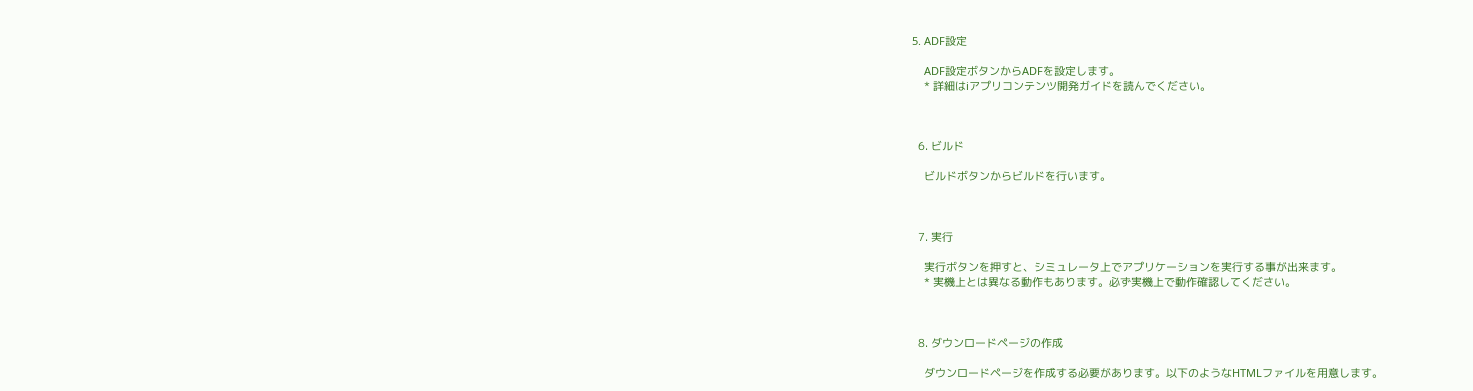5. ADF設定

    ADF設定ボタンからADFを設定します。
    * 詳細はiアプリコンテンツ開発ガイドを読んでください。



  6. ビルド

    ビルドボタンからビルドを行います。



  7. 実行

    実行ボタンを押すと、シミュレータ上でアプリケーションを実行する事が出来ます。
    * 実機上とは異なる動作もあります。必ず実機上で動作確認してください。



  8. ダウンロードページの作成

    ダウンロードページを作成する必要があります。以下のようなHTMLファイルを用意します。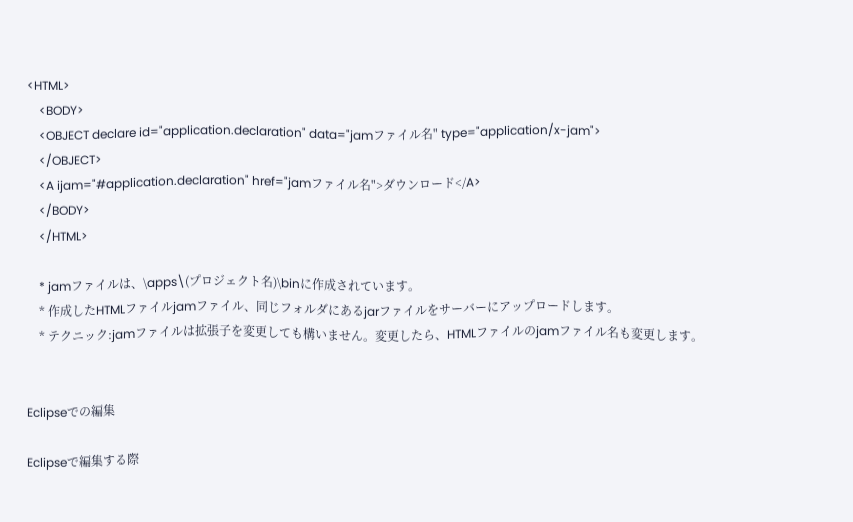<HTML>
    <BODY>
    <OBJECT declare id="application.declaration" data="jamファイル名" type="application/x-jam">
    </OBJECT>
    <A ijam="#application.declaration" href="jamファイル名">ダウンロード</A>
    </BODY>
    </HTML>

    * jamファイルは、\apps\(プロジェクト名)\binに作成されています。
    * 作成したHTMLファイルjamファイル、同じフォルダにあるjarファイルをサーバーにアップロードします。
    * テクニック:jamファイルは拡張子を変更しても構いません。変更したら、HTMLファイルのjamファイル名も変更します。


Eclipseでの編集

Eclipseで編集する際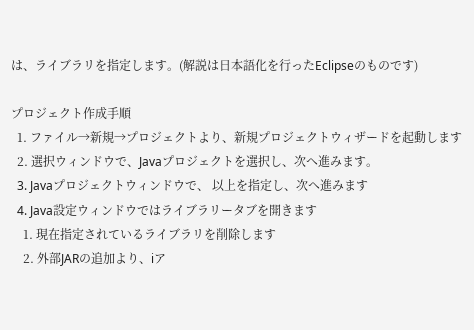は、ライブラリを指定します。(解説は日本語化を行ったEclipseのものです)

プロジェクト作成手順
  1. ファイル→新規→プロジェクトより、新規プロジェクトウィザードを起動します
  2. 選択ウィンドウで、Javaプロジェクトを選択し、次へ進みます。
  3. Javaプロジェクトウィンドウで、 以上を指定し、次へ進みます
  4. Java設定ウィンドウではライブラリータブを開きます
    1. 現在指定されているライブラリを削除します
    2. 外部JARの追加より、iア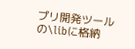プリ開発ツールの\libに格納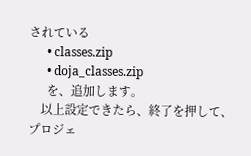されている
      • classes.zip
      • doja_classes.zip
      を、追加します。
    以上設定できたら、終了を押して、プロジェ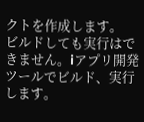クトを作成します。
ビルドしても実行はできません。iアプリ開発ツールでビルド、実行します。